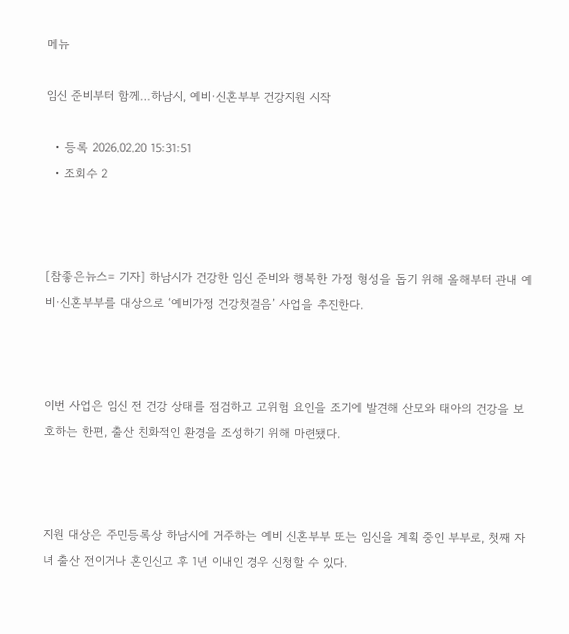메뉴

임신 준비부터 함께…하남시, 예비·신혼부부 건강지원 시작

  • 등록 2026.02.20 15:31:51
  • 조회수 2



[참좋은뉴스= 기자] 하남시가 건강한 임신 준비와 행복한 가정 형성을 돕기 위해 올해부터 관내 예비·신혼부부를 대상으로 ‘예비가정 건강첫걸음’ 사업을 추진한다.



이번 사업은 임신 전 건강 상태를 점검하고 고위험 요인을 조기에 발견해 산모와 태아의 건강을 보호하는 한편, 출산 친화적인 환경을 조성하기 위해 마련됐다.



지원 대상은 주민등록상 하남시에 거주하는 예비 신혼부부 또는 임신을 계획 중인 부부로, 첫째 자녀 출산 전이거나 혼인신고 후 1년 이내인 경우 신청할 수 있다.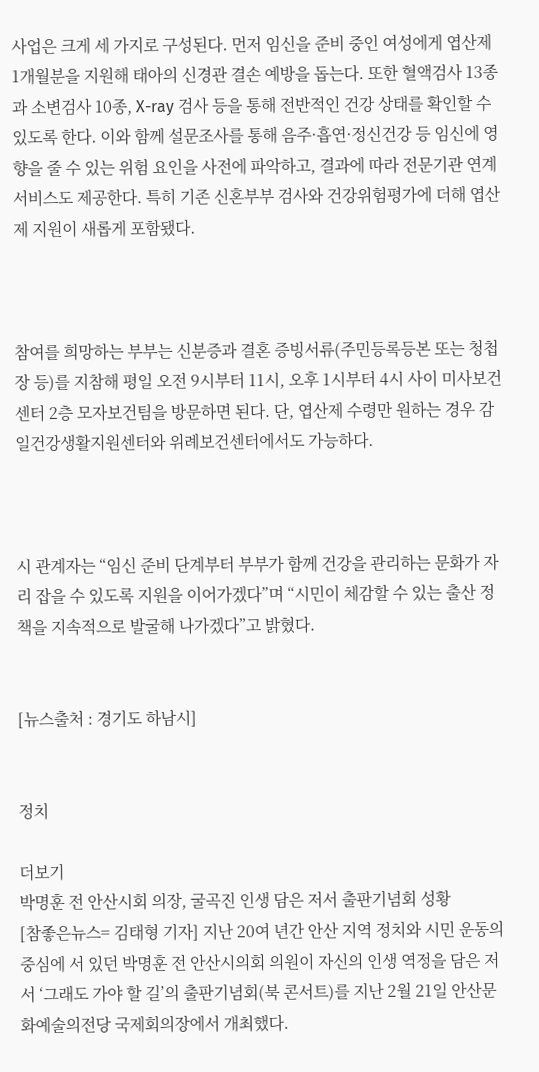사업은 크게 세 가지로 구성된다. 먼저 임신을 준비 중인 여성에게 엽산제 1개월분을 지원해 태아의 신경관 결손 예방을 돕는다. 또한 혈액검사 13종과 소변검사 10종, X-ray 검사 등을 통해 전반적인 건강 상태를 확인할 수 있도록 한다. 이와 함께 설문조사를 통해 음주·흡연·정신건강 등 임신에 영향을 줄 수 있는 위험 요인을 사전에 파악하고, 결과에 따라 전문기관 연계 서비스도 제공한다. 특히 기존 신혼부부 검사와 건강위험평가에 더해 엽산제 지원이 새롭게 포함됐다.



참여를 희망하는 부부는 신분증과 결혼 증빙서류(주민등록등본 또는 청첩장 등)를 지참해 평일 오전 9시부터 11시, 오후 1시부터 4시 사이 미사보건센터 2층 모자보건팀을 방문하면 된다. 단, 엽산제 수령만 원하는 경우 감일건강생활지원센터와 위례보건센터에서도 가능하다.



시 관계자는 “임신 준비 단계부터 부부가 함께 건강을 관리하는 문화가 자리 잡을 수 있도록 지원을 이어가겠다”며 “시민이 체감할 수 있는 출산 정책을 지속적으로 발굴해 나가겠다”고 밝혔다.


[뉴스출처 : 경기도 하남시]


정치

더보기
박명훈 전 안산시회 의장, 굴곡진 인생 담은 저서 출판기념회 성황
[참좋은뉴스= 김태형 기자] 지난 20여 년간 안산 지역 정치와 시민 운동의 중심에 서 있던 박명훈 전 안산시의회 의원이 자신의 인생 역정을 담은 저서 ‘그래도 가야 할 길’의 출판기념회(북 콘서트)를 지난 2월 21일 안산문화예술의전당 국제회의장에서 개최했다.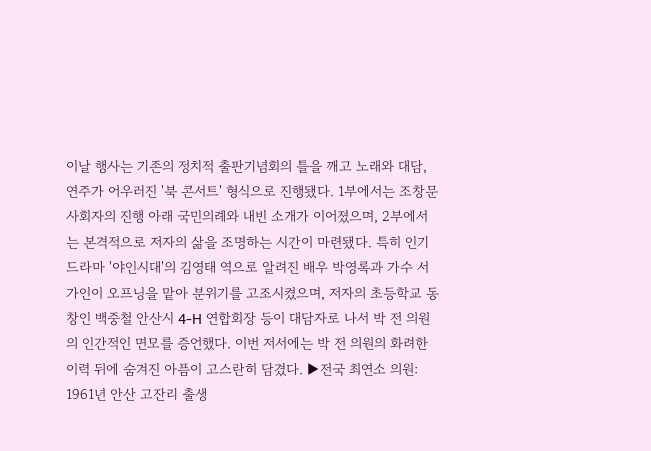이날 행사는 기존의 정치적 출판기념회의 틀을 깨고 노래와 대담, 연주가 어우러진 '북 콘서트' 형식으로 진행됐다. 1부에서는 조창문 사회자의 진행 아래 국민의례와 내빈 소개가 이어졌으며, 2부에서는 본격적으로 저자의 삶을 조명하는 시간이 마련됐다. 특히 인기 드라마 '야인시대'의 김영태 역으로 알려진 배우 박영록과 가수 서가인이 오프닝을 맡아 분위기를 고조시켰으며, 저자의 초등학교 동창인 백중철 안산시 4-H 연합회장 등이 대담자로 나서 박 전 의원의 인간적인 면모를 증언했다. 이번 저서에는 박 전 의원의 화려한 이력 뒤에 숨겨진 아픔이 고스란히 담겼다. ▶전국 최연소 의원: 1961년 안산 고잔리 출생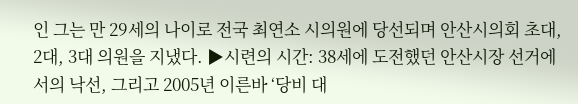인 그는 만 29세의 나이로 전국 최연소 시의원에 당선되며 안산시의회 초대, 2대, 3대 의원을 지냈다. ▶시련의 시간: 38세에 도전했던 안산시장 선거에서의 낙선, 그리고 2005년 이른바 ‘당비 대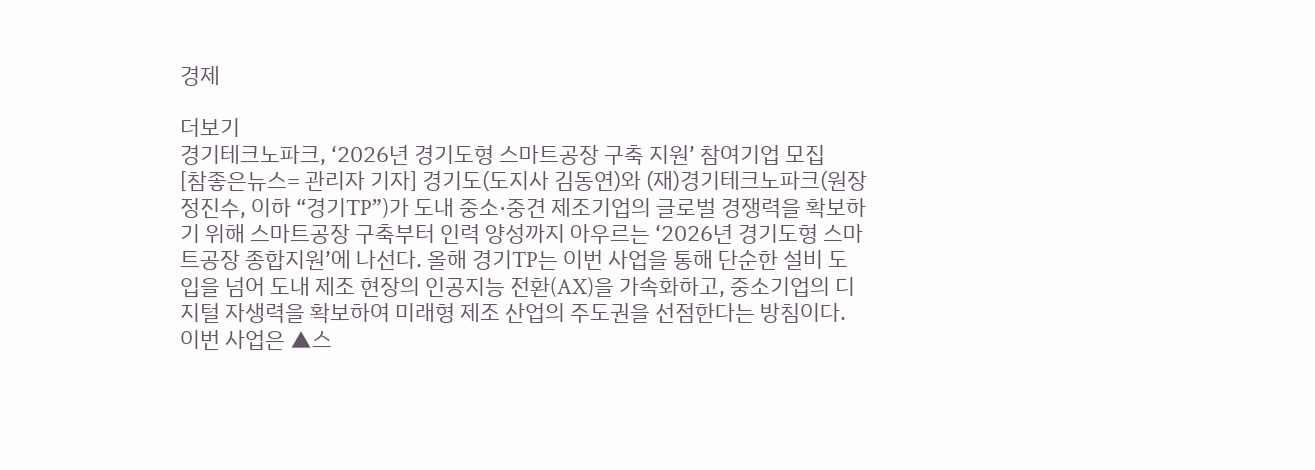경제

더보기
경기테크노파크, ‘2026년 경기도형 스마트공장 구축 지원’ 참여기업 모집
[참좋은뉴스= 관리자 기자] 경기도(도지사 김동연)와 (재)경기테크노파크(원장 정진수, 이하 “경기TP”)가 도내 중소·중견 제조기업의 글로벌 경쟁력을 확보하기 위해 스마트공장 구축부터 인력 양성까지 아우르는 ‘2026년 경기도형 스마트공장 종합지원’에 나선다. 올해 경기TP는 이번 사업을 통해 단순한 설비 도입을 넘어 도내 제조 현장의 인공지능 전환(AX)을 가속화하고, 중소기업의 디지털 자생력을 확보하여 미래형 제조 산업의 주도권을 선점한다는 방침이다. 이번 사업은 ▲스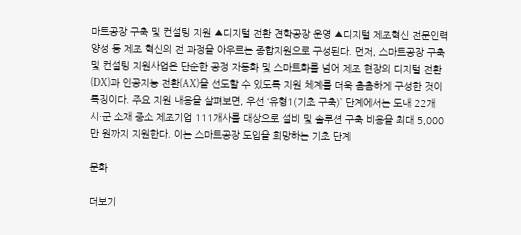마트공장 구축 및 컨설팅 지원 ▲디지털 전환 견학공장 운영 ▲디지털 제조혁신 전문인력 양성 등 제조 혁신의 전 과정을 아우르는 종합지원으로 구성된다. 먼저, 스마트공장 구축 및 컨설팅 지원사업은 단순한 공정 자동화 및 스마트화를 넘어 제조 현장의 디지털 전환(DX)과 인공지능 전환(AX)을 선도할 수 있도록 지원 체계를 더욱 촘촘하게 구성한 것이 특징이다. 주요 지원 내용을 살펴보면, 우선 ‘유형1(기초 구축)’ 단계에서는 도내 22개 시·군 소재 중소 제조기업 111개사를 대상으로 설비 및 솔루션 구축 비용을 최대 5,000만 원까지 지원한다. 이는 스마트공장 도입을 희망하는 기초 단계

문화

더보기